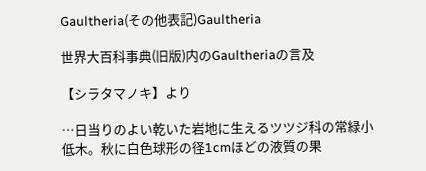Gaultheria(その他表記)Gaultheria

世界大百科事典(旧版)内のGaultheriaの言及

【シラタマノキ】より

…日当りのよい乾いた岩地に生えるツツジ科の常緑小低木。秋に白色球形の径1cmほどの液質の果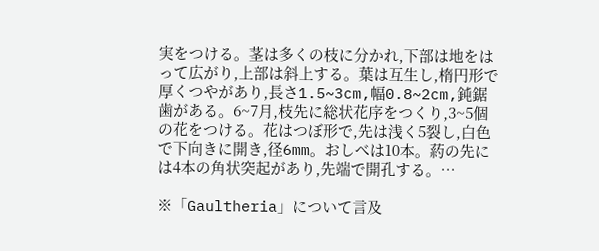実をつける。茎は多くの枝に分かれ,下部は地をはって広がり,上部は斜上する。葉は互生し,楕円形で厚くつやがあり,長さ1.5~3cm,幅0.8~2cm,鈍鋸歯がある。6~7月,枝先に総状花序をつくり,3~5個の花をつける。花はつぼ形で,先は浅く5裂し,白色で下向きに開き,径6mm。おしべは10本。葯の先には4本の角状突起があり,先端で開孔する。…

※「Gaultheria」について言及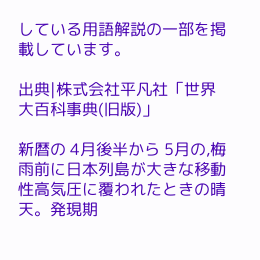している用語解説の一部を掲載しています。

出典|株式会社平凡社「世界大百科事典(旧版)」

新暦の 4月後半から 5月の,梅雨前に日本列島が大きな移動性高気圧に覆われたときの晴天。発現期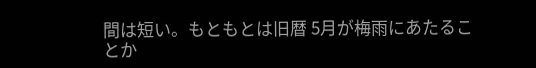間は短い。もともとは旧暦 5月が梅雨にあたることか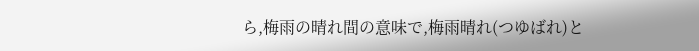ら,梅雨の晴れ間の意味で,梅雨晴れ(つゆばれ)と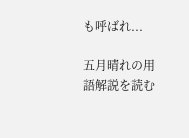も呼ばれ...

五月晴れの用語解説を読む